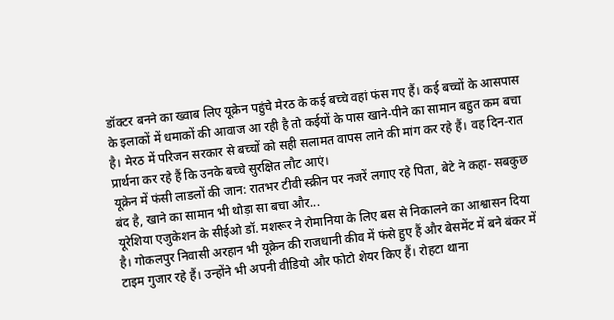डॉक्टर बनने का ख्वाब लिए यूक्रेन पहुंचे मेरठ के कई बच्चे वहां फंस गए हैं। कई बच्चों के आसपास के इलाकों में धमाकों की आवाज आ रही है तो कईयों के पास खाने-पीने का सामान बहुत कम बचा है। मेरठ में परिजन सरकार से बच्चों को सही सलामत वापस लाने की मांग कर रहे हैं। वह दिन-रात प्रार्थना कर रहे हैं कि उनके बच्चे सुरक्षित लौट आएं।
यूक्रेन में फंसी लाडलों की जान: रातभर टीवी स्क्रीन पर नजरें लगाए रहे पिता, बेटे ने कहा- सबकुछ बंद है, खाने का सामान भी थोड़ा सा बचा और...
यूरेशिया एजुकेशन के सीईओ डॉ. मशरूर ने रोमानिया के लिए बस से निकालने का आश्वासन दिया है। गोकलपुर निवासी अरहान भी यूक्रेन की राजधानी कीव में फंसे हुए हैं और बेसमेंट में बने बंकर में टाइम गुजार रहे हैं। उन्होंने भी अपनी वीडियो और फोटो शेयर किए हैं। रोहटा थाना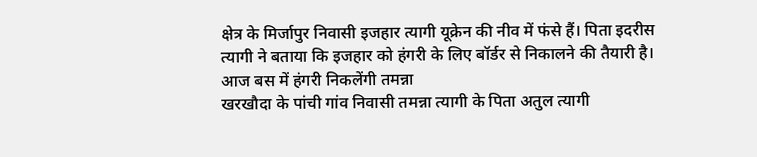क्षेत्र के मिर्जापुर निवासी इजहार त्यागी यूक्रेन की नीव में फंसे हैं। पिता इदरीस त्यागी ने बताया कि इजहार को हंगरी के लिए बॉर्डर से निकालने की तैयारी है।
आज बस में हंगरी निकलेंगी तमन्ना
खरखौदा के पांची गांव निवासी तमन्ना त्यागी के पिता अतुल त्यागी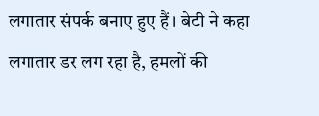लगातार संपर्क बनाए हुए हैं। बेटी ने कहा लगातार डर लग रहा है, हमलों की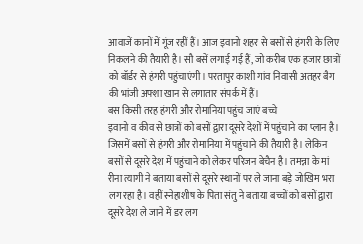आवाजें कानों में गूंज रहीं हैं। आज इवानो शहर से बसों से हंगरी के लिए निकलने की तैयारी है। सौ बसें लगाई गई हैं, जो करीब एक हजार छात्रों को बॉर्डर से हंगरी पहुंचाएंगी। परतापुर काशी गांव निवासी अतहर बैग की भांजी अफ्शा खान से लगातार संपर्क में हैं।
बस किसी तरह हंगरी और रोमानिया पहुंच जाएं बच्चे
इवानो व कीव से छात्रों को बसों द्वारा दूसरे देशों में पहुंचाने का प्लान है। जिसमें बसों से हंगरी और रोमानिया में पहुंचाने की तैयारी है। लेकिन बसों से दूसरे देश में पहुंचाने को लेकर परिजन बेचैन है। तमन्ना के मां रीना त्यागी ने बताया बसों से दूसरे स्थानों पर ले जाना बड़े जोखिम भरा लग रहा है। वहीं स्नेहाशीष के पिता संतु ने बताया बच्चों को बसों द्वारा दूसरे देश ले जाने में डर लग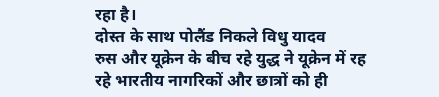रहा है।
दोस्त के साथ पोलैंड निकले विधु यादव
रुस और यूक्रेन के बीच रहे युद्ध ने यूक्रेन में रह रहे भारतीय नागरिकों और छात्रों को ही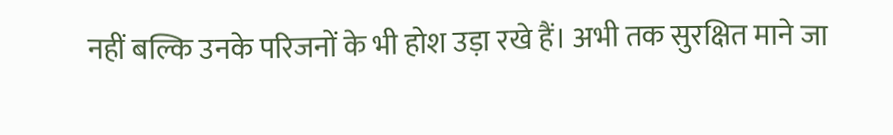नहीं बल्कि उनके परिजनों के भी होश उड़ा रखे हैं। अभी तक सुरक्षित माने जा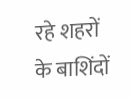रहे शहरों के बाशिंदों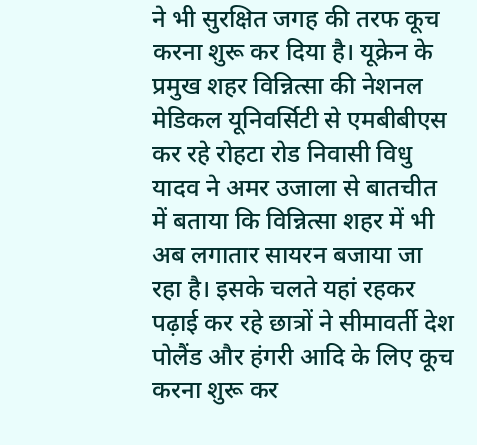ने भी सुरक्षित जगह की तरफ कूच करना शुरू कर दिया है। यूक्रेन के प्रमुख शहर विन्नित्सा की नेशनल मेडिकल यूनिवर्सिटी से एमबीबीएस कर रहे रोहटा रोड निवासी विधु यादव ने अमर उजाला से बातचीत में बताया कि विन्नित्सा शहर में भी अब लगातार सायरन बजाया जा रहा है। इसके चलते यहां रहकर पढ़ाई कर रहे छात्रों ने सीमावर्ती देश पोलैंड और हंगरी आदि के लिए कूच करना शुरू कर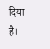दिया है।